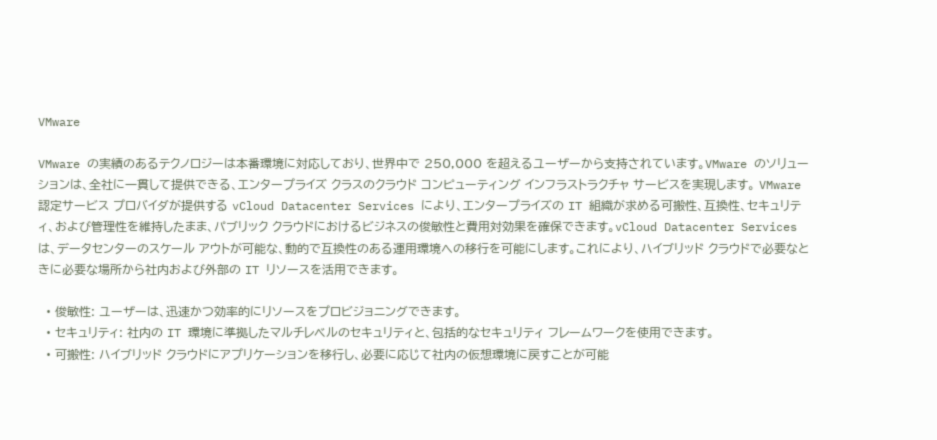VMware

VMware の実績のあるテクノロジーは本番環境に対応しており、世界中で 250,000 を超えるユーザーから支持されています。VMware のソリューションは、全社に一貫して提供できる、エンタープライズ クラスのクラウド コンピューティング インフラストラクチャ サービスを実現します。 VMware 認定サービス プロバイダが提供する vCloud Datacenter Services により、エンタープライズの IT 組織が求める可搬性、互換性、セキュリティ、および管理性を維持したまま、パブリック クラウドにおけるビジネスの俊敏性と費用対効果を確保できます。vCloud Datacenter Services は、データセンターのスケール アウトが可能な、動的で互換性のある運用環境への移行を可能にします。これにより、ハイブリッド クラウドで必要なときに必要な場所から社内および外部の IT リソースを活用できます。

  • 俊敏性: ユーザーは、迅速かつ効率的にリソースをプロビジョニングできます。
  • セキュリティ: 社内の IT 環境に準拠したマルチレベルのセキュリティと、包括的なセキュリティ フレームワークを使用できます。
  • 可搬性: ハイブリッド クラウドにアプリケーションを移行し、必要に応じて社内の仮想環境に戻すことが可能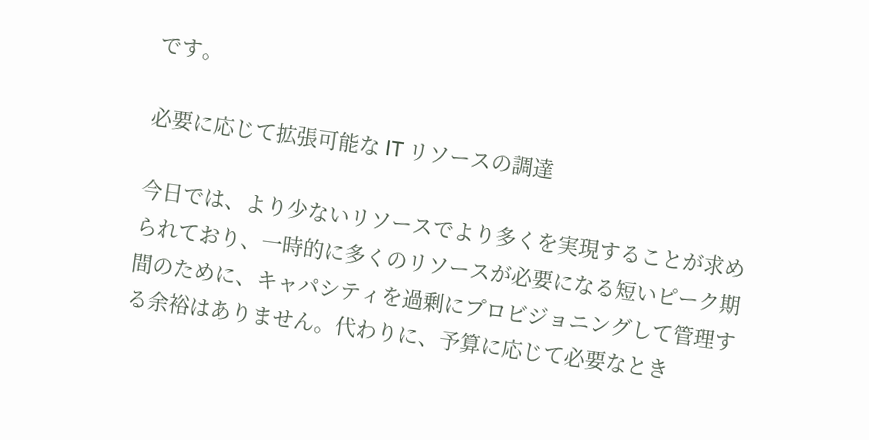です。

必要に応じて拡張可能な IT リソースの調達

今日では、より少ないリソースでより多くを実現することが求められており、一時的に多くのリソースが必要になる短いピーク期間のために、キャパシティを過剰にプロビジョニングして管理する余裕はありません。代わりに、予算に応じて必要なとき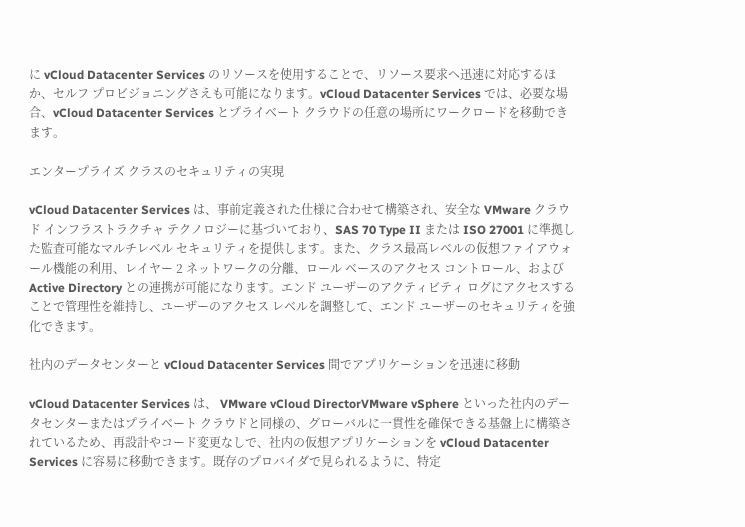に vCloud Datacenter Services のリソースを使用することで、リソース要求へ迅速に対応するほか、セルフ プロビジョニングさえも可能になります。vCloud Datacenter Services では、必要な場合、vCloud Datacenter Services とプライベート クラウドの任意の場所にワークロードを移動できます。

エンタープライズ クラスのセキュリティの実現

vCloud Datacenter Services は、事前定義された仕様に合わせて構築され、安全な VMware クラウド インフラストラクチャ テクノロジーに基づいており、SAS 70 Type II または ISO 27001 に準拠した監査可能なマルチレベル セキュリティを提供します。また、クラス最高レベルの仮想ファイアウォール機能の利用、レイヤー 2 ネットワークの分離、ロール ベースのアクセス コントロール、および Active Directory との連携が可能になります。エンド ユーザーのアクティビティ ログにアクセスすることで管理性を維持し、ユーザーのアクセス レベルを調整して、エンド ユーザーのセキュリティを強化できます。

社内のデータセンターと vCloud Datacenter Services 間でアプリケーションを迅速に移動

vCloud Datacenter Services は、 VMware vCloud DirectorVMware vSphere といった社内のデータセンターまたはプライベート クラウドと同様の、グローバルに一貫性を確保できる基盤上に構築されているため、再設計やコード変更なしで、社内の仮想アプリケーションを vCloud Datacenter Services に容易に移動できます。既存のプロバイダで見られるように、特定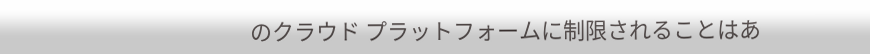のクラウド プラットフォームに制限されることはあ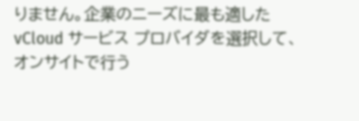りません。企業のニーズに最も適した vCloud サービス プロバイダを選択して、オンサイトで行う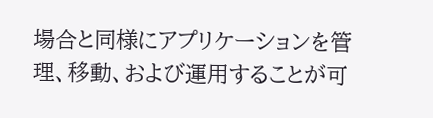場合と同様にアプリケーションを管理、移動、および運用することが可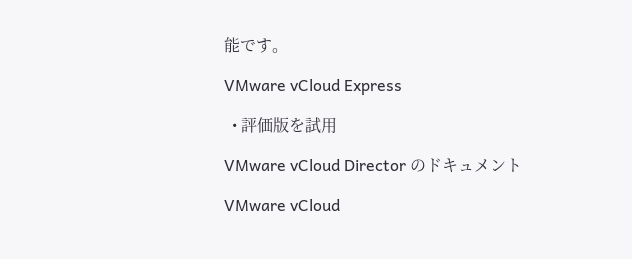能です。

VMware vCloud Express

  • 評価版を試用

VMware vCloud Director のドキュメント

VMware vCloud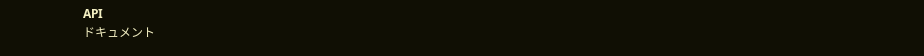API
ドキュメント